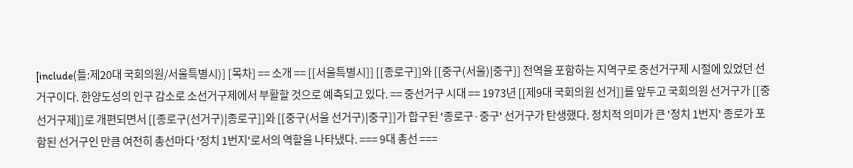[include(틀:제20대 국회의원/서울특별시)] [목차] == 소개 == [[서울특별시]] [[종로구]]와 [[중구(서울)|중구]] 전역을 포함하는 지역구로 중선거구제 시절에 있었던 선거구이다. 한양도성의 인구 감소로 소선거구제에서 부활할 것으로 예측되고 있다. == 중선거구 시대 == 1973년 [[제9대 국회의원 선거]]를 앞두고 국회의원 선거구가 [[중선거구제]]로 개편되면서 [[종로구(선거구)|종로구]]와 [[중구(서울 선거구)|중구]]가 합구된 '종로구·중구' 선거구가 탄생했다. 정치적 의미가 큰 '정치 1번지' 종로가 포함된 선거구인 만큼 여전히 총선마다 '정치 1번지'로서의 역할을 나타냈다. === 9대 총선 ===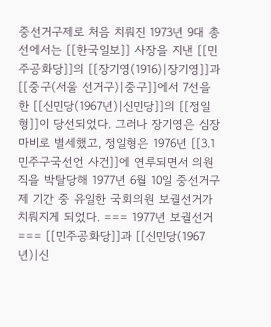중선거구제로 처음 치뤄진 1973년 9대 총선에서는 [[한국일보]] 사장을 지낸 [[민주공화당]]의 [[장기영(1916)|장기영]]과 [[중구(서울 선거구)|중구]]에서 7선을 한 [[신민당(1967년)|신민당]]의 [[정일형]]이 당선되었다. 그러나 장기영은 심장마비로 별세했고, 정일형은 1976년 [[3.1 민주구국선언 사건]]에 연루되면서 의원직을 박탈당해 1977년 6월 10일 중선거구제 기간 중 유일한 국회의원 보궐선거가 치뤄지게 되었다. === 1977년 보궐선거 === [[민주공화당]]과 [[신민당(1967년)|신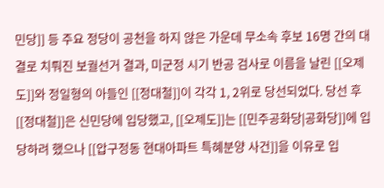민당]] 등 주요 정당이 공천을 하지 않은 가운데 무소속 후보 16명 간의 대결로 치뤄진 보궐선거 결과, 미군정 시기 반공 검사로 이름을 날린 [[오제도]]와 정일형의 아들인 [[정대철]]이 각각 1, 2위로 당선되었다. 당선 후 [[정대철]]은 신민당에 입당했고, [[오제도]]는 [[민주공화당|공화당]]에 입당하려 했으나 [[압구정동 현대아파트 특혜분양 사건]]을 이유로 입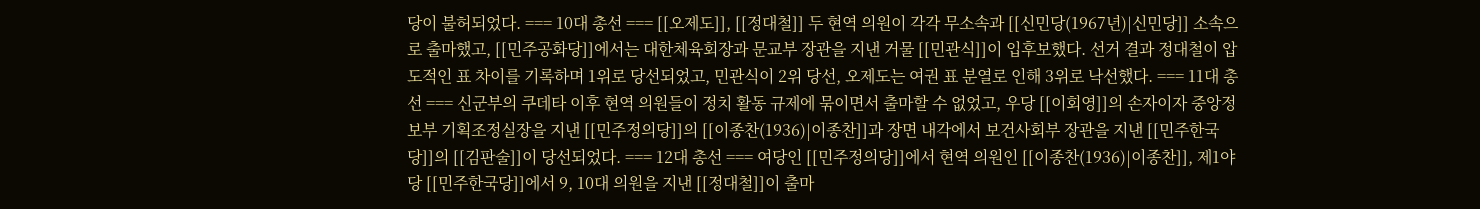당이 불허되었다. === 10대 총선 === [[오제도]], [[정대철]] 두 현역 의원이 각각 무소속과 [[신민당(1967년)|신민당]] 소속으로 출마했고, [[민주공화당]]에서는 대한체육회장과 문교부 장관을 지낸 거물 [[민관식]]이 입후보했다. 선거 결과 정대철이 압도적인 표 차이를 기록하며 1위로 당선되었고, 민관식이 2위 당선, 오제도는 여권 표 분열로 인해 3위로 낙선했다. === 11대 총선 === 신군부의 쿠데타 이후 현역 의원들이 정치 활동 규제에 묶이면서 출마할 수 없었고, 우당 [[이회영]]의 손자이자 중앙정보부 기획조정실장을 지낸 [[민주정의당]]의 [[이종찬(1936)|이종찬]]과 장면 내각에서 보건사회부 장관을 지낸 [[민주한국당]]의 [[김판술]]이 당선되었다. === 12대 총선 === 여당인 [[민주정의당]]에서 현역 의원인 [[이종찬(1936)|이종찬]], 제1야당 [[민주한국당]]에서 9, 10대 의원을 지낸 [[정대철]]이 출마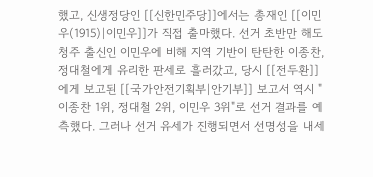했고, 신생정당인 [[신한민주당]]에서는 총재인 [[이민우(1915)|이민우]]가 직접 출마했다. 선거 초반만 해도 청주 출신인 이민우에 비해 지역 기반이 탄탄한 이종찬, 정대철에게 유리한 판세로 흘러갔고, 당시 [[전두환]]에게 보고된 [[국가안전기획부|안기부]] 보고서 역시 "이종찬 1위, 정대철 2위, 이민우 3위"로 선거 결과를 예측했다. 그러나 선거 유세가 진행되면서 선명성을 내세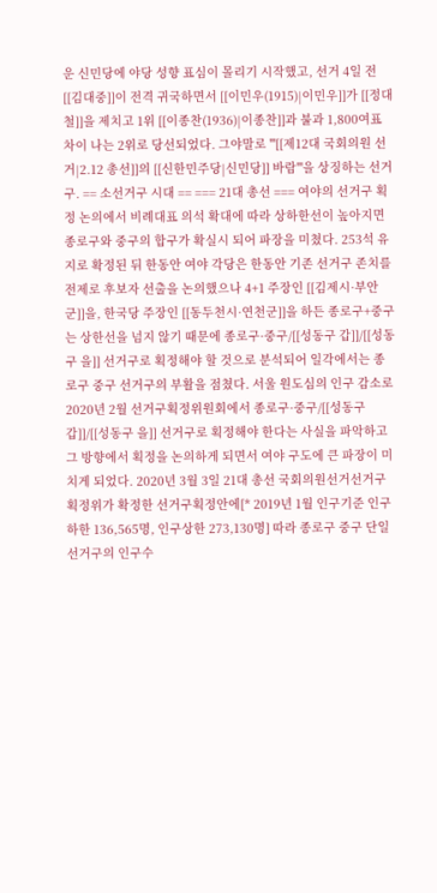운 신민당에 야당 성향 표심이 몰리기 시작했고, 선거 4일 전 [[김대중]]이 전격 귀국하면서 [[이민우(1915)|이민우]]가 [[정대철]]을 제치고 1위 [[이종찬(1936)|이종찬]]과 불과 1,800여표 차이 나는 2위로 당선되었다. 그야말로 '''[[제12대 국회의원 선거|2.12 총선]]의 [[신한민주당|신민당]] 바람'''을 상징하는 선거구. == 소선거구 시대 == === 21대 총선 === 여야의 선거구 획정 논의에서 비례대표 의석 확대에 따라 상하한선이 높아지면 종로구와 중구의 합구가 확실시 되어 파장을 미쳤다. 253석 유지로 확정된 뒤 한동안 여야 각당은 한동안 기존 선거구 존치를 전제로 후보자 선출을 논의했으나 4+1 주장인 [[김제시·부안군]]을, 한국당 주장인 [[동두천시·연천군]]을 하든 종로구+중구는 상한선을 넘지 않기 때문에 종로구·중구/[[성동구 갑]]/[[성동구 을]] 선거구로 획정해야 할 것으로 분석되어 일각에서는 종로구 중구 선거구의 부활을 점쳤다. 서울 원도심의 인구 감소로 2020년 2월 선거구획정위원회에서 종로구·중구/[[성동구 갑]]/[[성동구 을]] 선거구로 획정해야 한다는 사실을 파악하고 그 방향에서 획정을 논의하게 되면서 여야 구도에 큰 파장이 미치게 되었다. 2020년 3월 3일 21대 총선 국회의원선거선거구획정위가 확정한 선거구획정안에[* 2019년 1월 인구기준 인구하한 136,565명, 인구상한 273,130명] 따라 종로구 중구 단일선거구의 인구수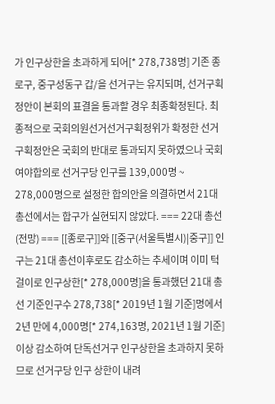가 인구상한을 초과하게 되어[* 278,738명] 기존 종로구, 중구성동구 갑/을 선거구는 유지되며, 선거구획정안이 본회의 표결을 통과할 경우 최종확정된다. 최종적으로 국회의원선거선거구획정위가 확정한 선거구획정안은 국회의 반대로 통과되지 못하였으나 국회 여야합의로 선거구당 인구를 139,000명 ~ 278,000명으로 설정한 합의안을 의결하면서 21대 총선에서는 합구가 실현되지 않았다. === 22대 총선(전망) === [[종로구]]와 [[중구(서울특별시)|중구]] 인구는 21대 총선이후로도 감소하는 추세이며 이미 턱걸이로 인구상한[* 278,000명]을 통과했던 21대 총선 기준인구수 278,738[* 2019년 1월 기준]명에서 2년 만에 4,000명[* 274,163명, 2021년 1월 기준] 이상 감소하여 단독선거구 인구상한을 초과하지 못하므로 선거구당 인구 상한이 내려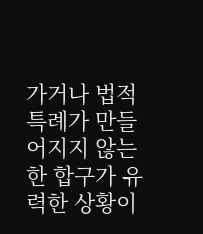가거나 법적 특례가 만들어지지 않는한 합구가 유력한 상황이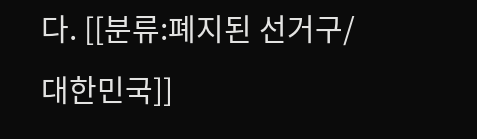다. [[분류:폐지된 선거구/대한민국]]